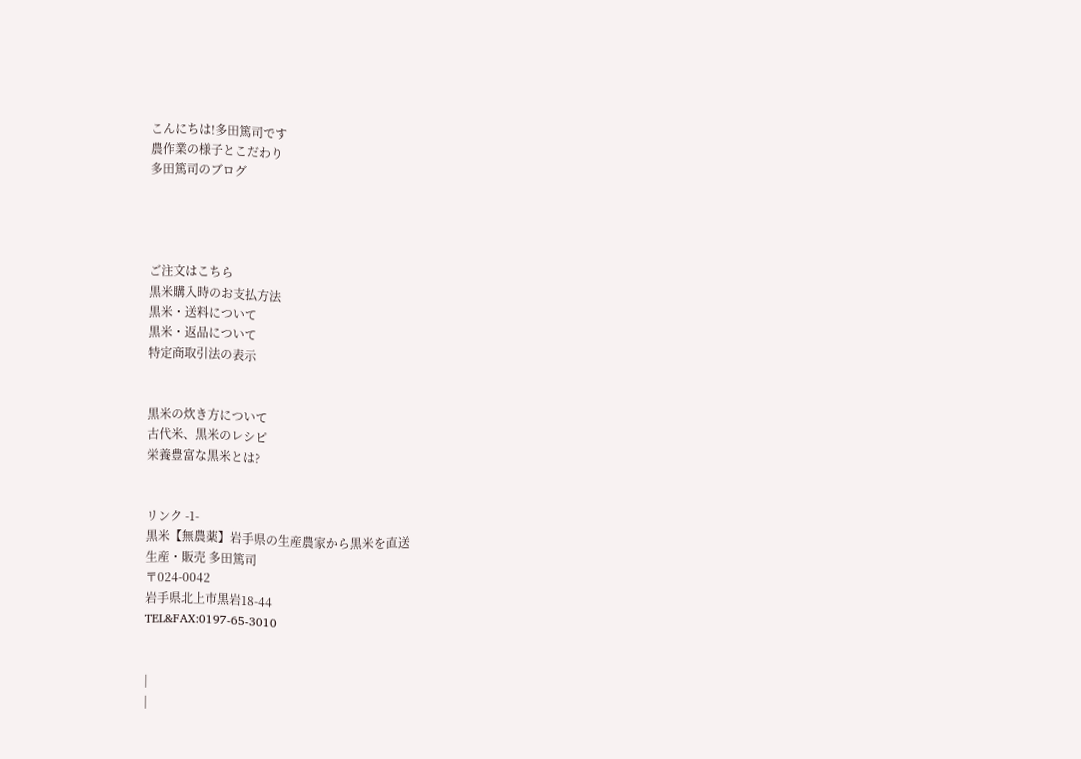こんにちは!多田篤司です
農作業の様子とこだわり
多田篤司のブログ




ご注文はこちら
黒米購入時のお支払方法
黒米・送料について
黒米・返品について
特定商取引法の表示


黒米の炊き方について
古代米、黒米のレシピ
栄養豊富な黒米とは?


リンク -1-
黒米【無農薬】岩手県の生産農家から黒米を直送
生産・販売 多田篤司
〒024-0042
岩手県北上市黒岩18-44
TEL&FAX:0197-65-3010


|
|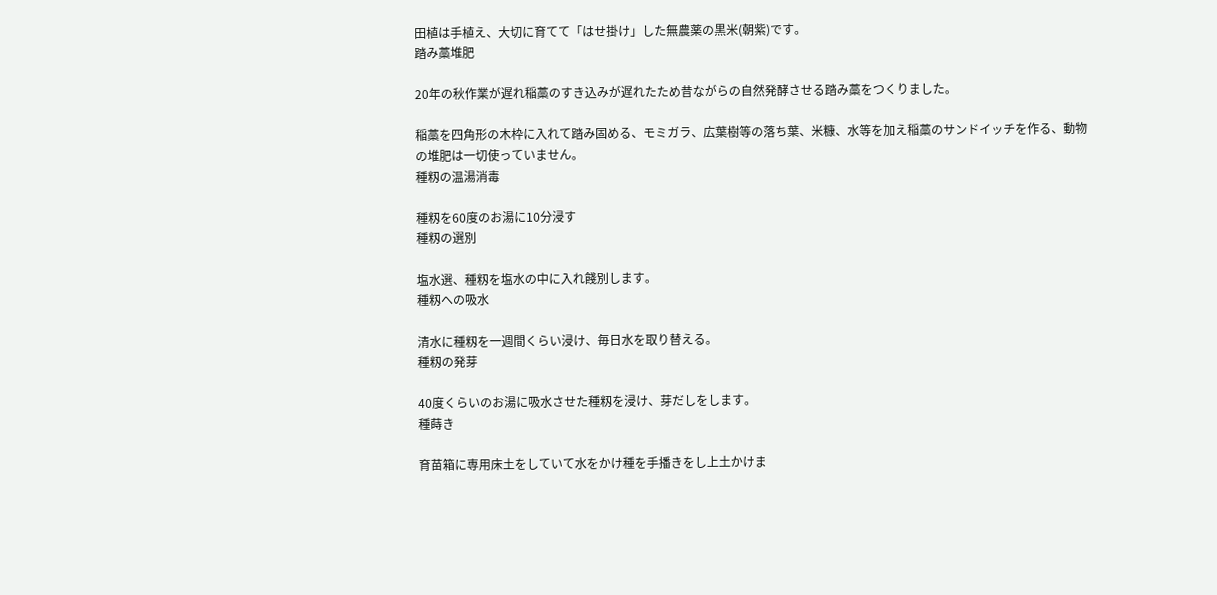田植は手植え、大切に育てて「はせ掛け」した無農薬の黒米(朝紫)です。
踏み藁堆肥

20年の秋作業が遅れ稲藁のすき込みが遅れたため昔ながらの自然発酵させる踏み藁をつくりました。

稲藁を四角形の木枠に入れて踏み固める、モミガラ、広葉樹等の落ち葉、米糠、水等を加え稲藁のサンドイッチを作る、動物の堆肥は一切使っていません。
種籾の温湯消毒

種籾を60度のお湯に10分浸す
種籾の選別

塩水選、種籾を塩水の中に入れ餞別します。
種籾への吸水

清水に種籾を一週間くらい浸け、毎日水を取り替える。
種籾の発芽

40度くらいのお湯に吸水させた種籾を浸け、芽だしをします。
種蒔き

育苗箱に専用床土をしていて水をかけ種を手播きをし上土かけま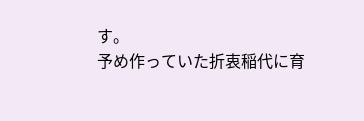す。
予め作っていた折衷稲代に育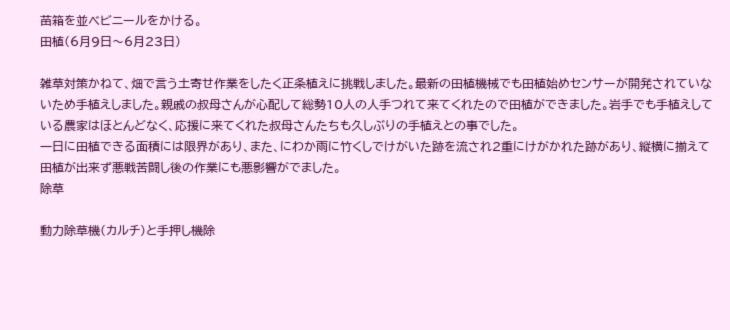苗箱を並べビニールをかける。
田植(6月9日〜6月23日)

雑草対策かねて、畑で言う土寄せ作業をしたく正条植えに挑戦しました。最新の田植機械でも田植始めセンサーが開発されていないため手植えしました。親戚の叔母さんが心配して総勢10人の人手つれて来てくれたので田植ができました。岩手でも手植えしている農家はほとんどなく、応援に来てくれた叔母さんたちも久しぶりの手植えとの事でした。
一日に田植できる面積には限界があり、また、にわか雨に竹くしでけがいた跡を流され2重にけがかれた跡があり、縦横に揃えて田植が出来ず悪戦苦闘し後の作業にも悪影響がでました。
除草

動力除草機(カルチ)と手押し機除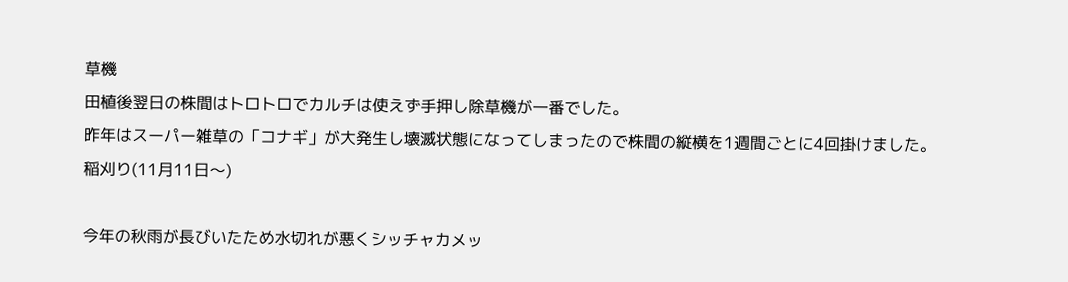草機
田植後翌日の株間はトロトロでカルチは使えず手押し除草機が一番でした。
昨年はスーパー雑草の「コナギ」が大発生し壊滅状態になってしまったので株間の縦横を1週間ごとに4回掛けました。
稲刈り(11月11日〜)

今年の秋雨が長びいたため水切れが悪くシッチャカメッ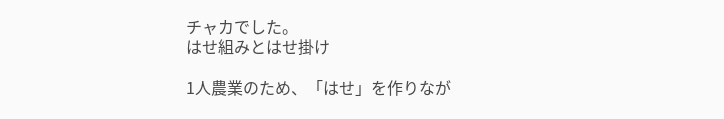チャカでした。
はせ組みとはせ掛け

1人農業のため、「はせ」を作りなが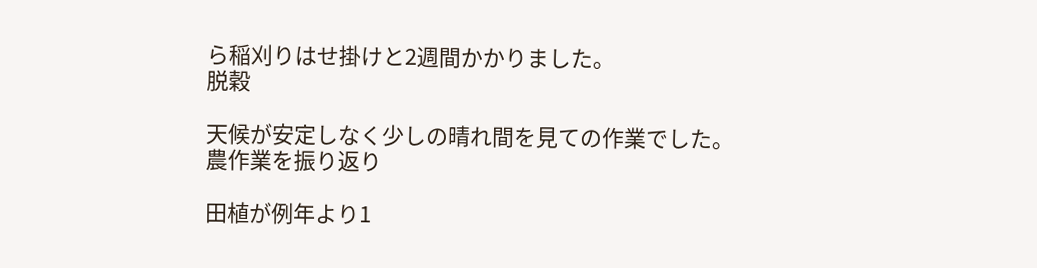ら稲刈りはせ掛けと2週間かかりました。
脱穀

天候が安定しなく少しの晴れ間を見ての作業でした。
農作業を振り返り

田植が例年より1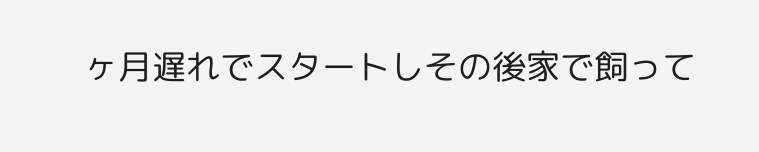ヶ月遅れでスタートしその後家で飼って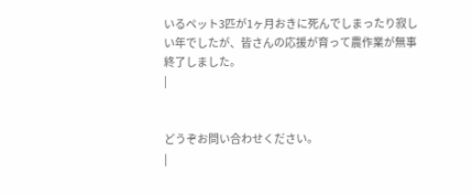いるペット3匹が1ヶ月おきに死んでしまったり寂しい年でしたが、皆さんの応援が育って農作業が無事終了しました。
|


どうぞお問い合わせください。
|